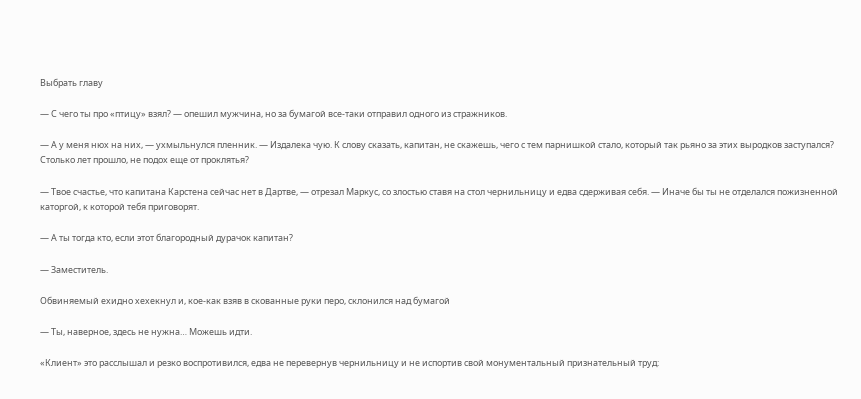Выбрать главу

— С чего ты про «птицу» взял? — опешил мужчина, но за бумагой все-таки отправил одного из стражников.

— А у меня нюх на них, — ухмыльнулся пленник. — Издалека чую. К слову сказать, капитан, не скажешь, чего с тем парнишкой стало, который так рьяно за этих выродков заступался? Столько лет прошло, не подох еще от проклятья?

— Твое счастье, что капитана Карстена сейчас нет в Дартве, — отрезал Маркус, со злостью ставя на стол чернильницу и едва сдерживая себя. — Иначе бы ты не отделался пожизненной каторгой, к которой тебя приговорят.

— А ты тогда кто, если этот благородный дурачок капитан?

— Заместитель.

Обвиняемый ехидно хехекнул и, кое-как взяв в скованные руки перо, склонился над бумагой

— Ты, наверное, здесь не нужна… Можешь идти.

«Клиент» это расслышал и резко воспротивился, едва не перевернув чернильницу и не испортив свой монументальный признательный труд: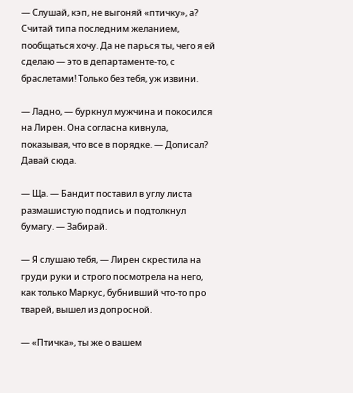— Слушай, кэп, не выгоняй «птичку», а? Считай типа последним желанием, пообщаться хочу. Да не парься ты, чего я ей сделаю — это в департаменте-то, с браслетами! Только без тебя, уж извини.

— Ладно, — буркнул мужчина и покосился на Лирен. Она согласна кивнула, показывая, что все в порядке. — Дописал? Давай сюда.

— Ща. — Бандит поставил в углу листа размашистую подпись и подтолкнул бумагу. — Забирай.

— Я слушаю тебя, — Лирен скрестила на груди руки и строго посмотрела на него, как только Маркус, бубнивший что-то про тварей, вышел из допросной.

— «Птичка», ты же о вашем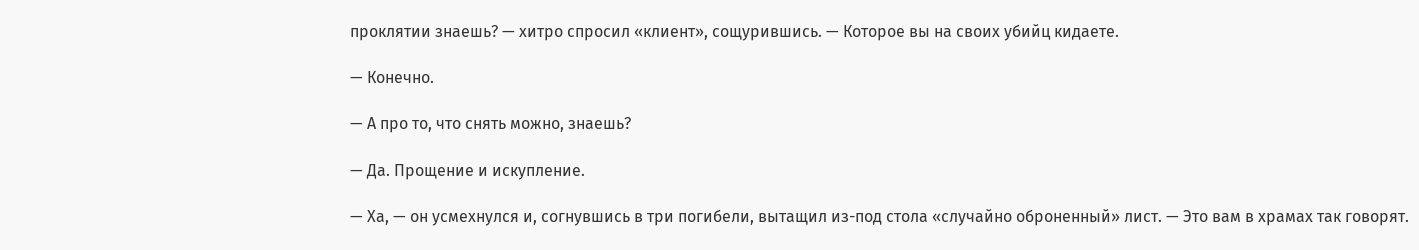проклятии знаешь? — хитро спросил «клиент», сощурившись. — Которое вы на своих убийц кидаете.

— Конечно.

— А про то, что снять можно, знаешь?

— Да. Прощение и искупление.

— Ха, — он усмехнулся и, согнувшись в три погибели, вытащил из-под стола «случайно оброненный» лист. — Это вам в храмах так говорят.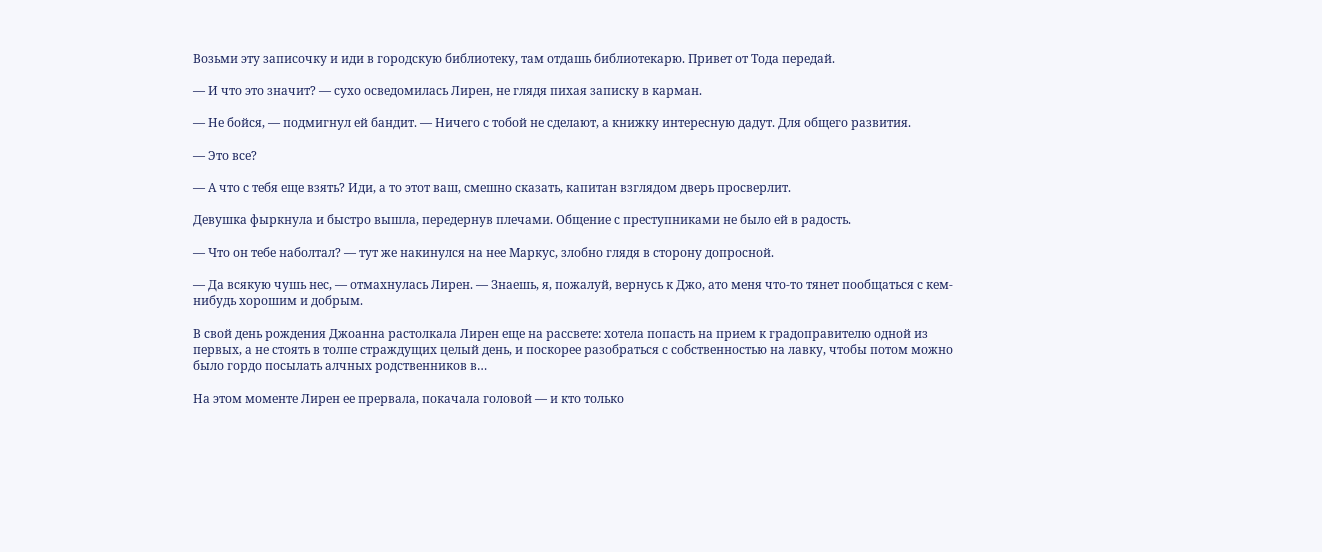Возьми эту записочку и иди в городскую библиотеку, там отдашь библиотекарю. Привет от Тода передай.

— И что это значит? — сухо осведомилась Лирен, не глядя пихая записку в карман.

— Не бойся, — подмигнул ей бандит. — Ничего с тобой не сделают, а книжку интересную дадут. Для общего развития.

— Это все?

— А что с тебя еще взять? Иди, а то этот ваш, смешно сказать, капитан взглядом дверь просверлит.

Девушка фыркнула и быстро вышла, передернув плечами. Общение с преступниками не было ей в радость.

— Что он тебе наболтал? — тут же накинулся на нее Маркус, злобно глядя в сторону допросной.

— Да всякую чушь нес, — отмахнулась Лирен. — Знаешь, я, пожалуй, вернусь к Джо, ато меня что-то тянет пообщаться с кем-нибудь хорошим и добрым.

В свой день рождения Джоанна растолкала Лирен еще на рассвете: хотела попасть на прием к градоправителю одной из первых, а не стоять в толпе страждущих целый день, и поскорее разобраться с собственностью на лавку, чтобы потом можно было гордо посылать алчных родственников в…

На этом моменте Лирен ее прервала, покачала головой — и кто только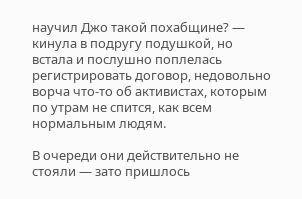научил Джо такой похабщине? — кинула в подругу подушкой, но встала и послушно поплелась регистрировать договор, недовольно ворча что-то об активистах, которым по утрам не спится, как всем нормальным людям.

В очереди они действительно не стояли — зато пришлось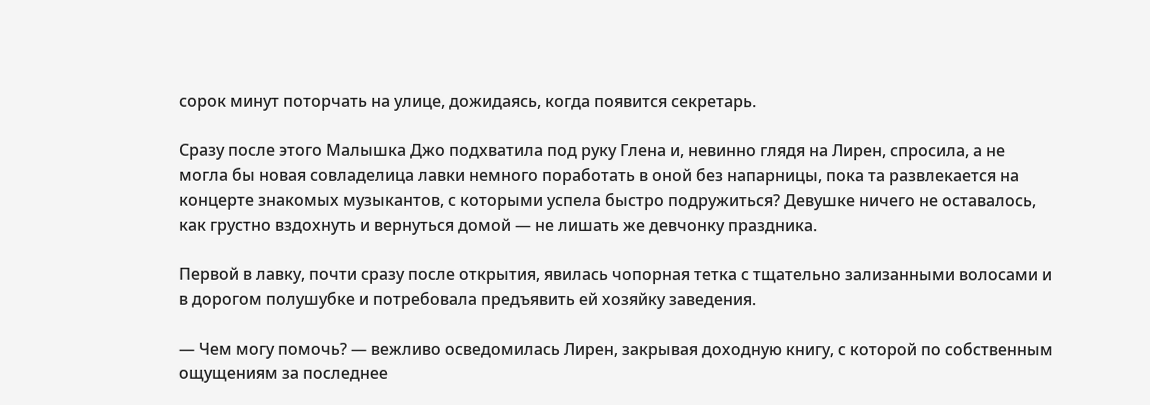сорок минут поторчать на улице, дожидаясь, когда появится секретарь.

Сразу после этого Малышка Джо подхватила под руку Глена и, невинно глядя на Лирен, спросила, а не могла бы новая совладелица лавки немного поработать в оной без напарницы, пока та развлекается на концерте знакомых музыкантов, с которыми успела быстро подружиться? Девушке ничего не оставалось, как грустно вздохнуть и вернуться домой — не лишать же девчонку праздника.

Первой в лавку, почти сразу после открытия, явилась чопорная тетка с тщательно зализанными волосами и в дорогом полушубке и потребовала предъявить ей хозяйку заведения.

— Чем могу помочь? — вежливо осведомилась Лирен, закрывая доходную книгу, с которой по собственным ощущениям за последнее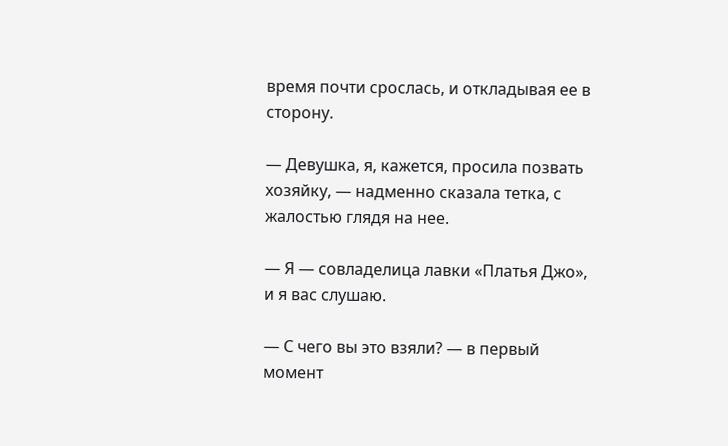время почти срослась, и откладывая ее в сторону.

— Девушка, я, кажется, просила позвать хозяйку, — надменно сказала тетка, с жалостью глядя на нее.

— Я — совладелица лавки «Платья Джо», и я вас слушаю.

— С чего вы это взяли? — в первый момент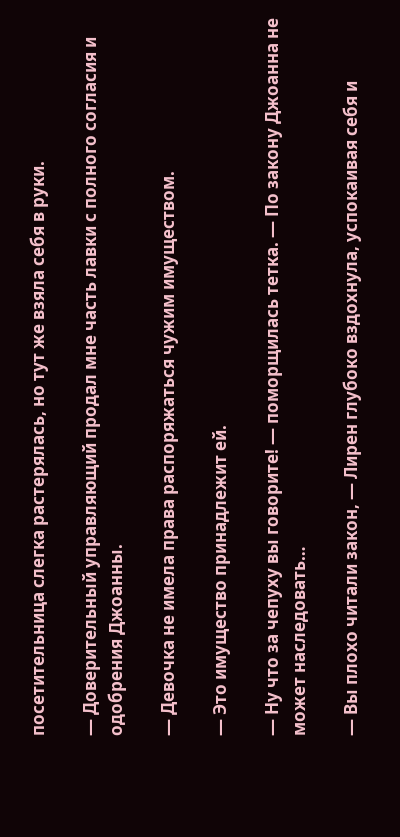посетительница слегка растерялась, но тут же взяла себя в руки.

— Доверительный управляющий продал мне часть лавки с полного согласия и одобрения Джоанны.

— Девочка не имела права распоряжаться чужим имуществом.

— Это имущество принадлежит ей.

— Ну что за чепуху вы говорите! — поморщилась тетка. — По закону Джоанна не может наследовать…

— Вы плохо читали закон, — Лирен глубоко вздохнула, успокаивая себя и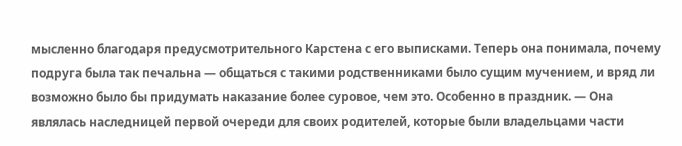мысленно благодаря предусмотрительного Карстена с его выписками. Теперь она понимала, почему подруга была так печальна — общаться с такими родственниками было сущим мучением, и вряд ли возможно было бы придумать наказание более суровое, чем это. Особенно в праздник. — Она являлась наследницей первой очереди для своих родителей, которые были владельцами части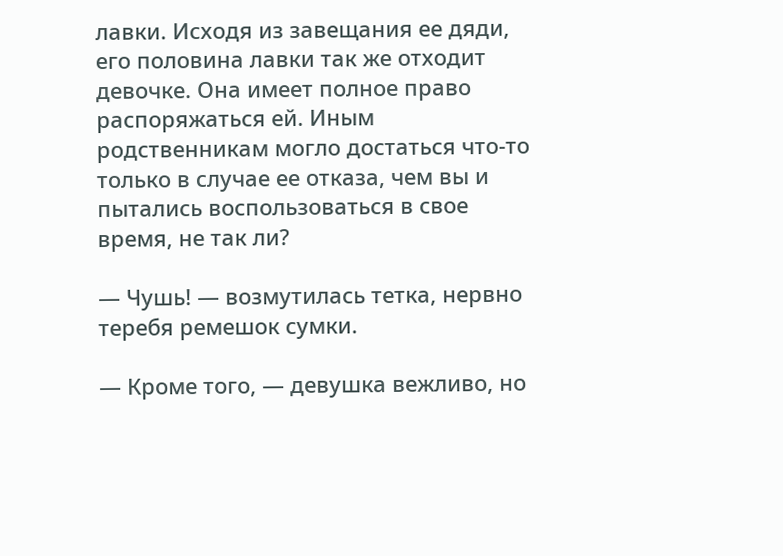лавки. Исходя из завещания ее дяди, его половина лавки так же отходит девочке. Она имеет полное право распоряжаться ей. Иным родственникам могло достаться что-то только в случае ее отказа, чем вы и пытались воспользоваться в свое время, не так ли?

— Чушь! — возмутилась тетка, нервно теребя ремешок сумки.

— Кроме того, — девушка вежливо, но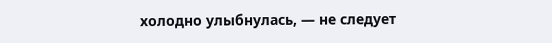холодно улыбнулась, — не следует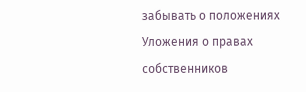забывать о положениях Уложения о правах собственников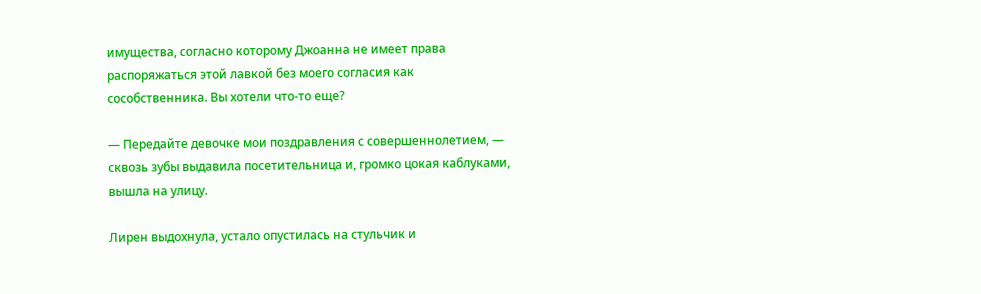имущества, согласно которому Джоанна не имеет права распоряжаться этой лавкой без моего согласия как сособственника. Вы хотели что-то еще?

— Передайте девочке мои поздравления с совершеннолетием, — сквозь зубы выдавила посетительница и, громко цокая каблуками, вышла на улицу.

Лирен выдохнула, устало опустилась на стульчик и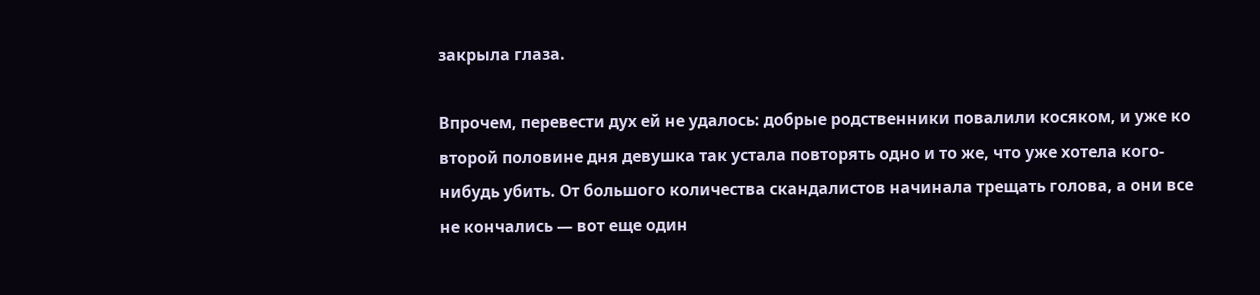закрыла глаза.

Впрочем, перевести дух ей не удалось: добрые родственники повалили косяком, и уже ко второй половине дня девушка так устала повторять одно и то же, что уже хотела кого-нибудь убить. От большого количества скандалистов начинала трещать голова, а они все не кончались — вот еще один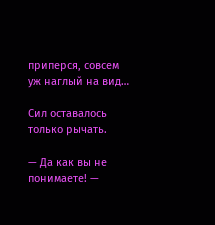приперся, совсем уж наглый на вид…

Сил оставалось только рычать.

— Да как вы не понимаете! —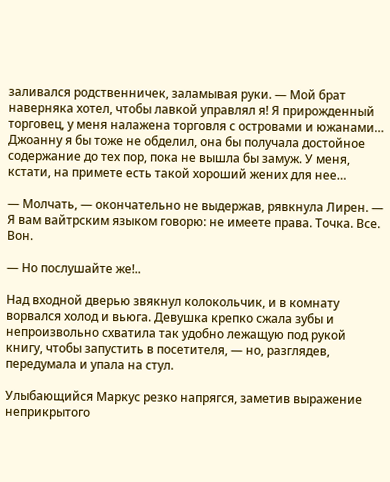заливался родственничек, заламывая руки. — Мой брат наверняка хотел, чтобы лавкой управлял я! Я прирожденный торговец, у меня налажена торговля с островами и южанами… Джоанну я бы тоже не обделил, она бы получала достойное содержание до тех пор, пока не вышла бы замуж. У меня, кстати, на примете есть такой хороший жених для нее…

— Молчать, — окончательно не выдержав, рявкнула Лирен. — Я вам вайтрским языком говорю: не имеете права. Точка. Все. Вон.

— Но послушайте же!..

Над входной дверью звякнул колокольчик, и в комнату ворвался холод и вьюга. Девушка крепко сжала зубы и непроизвольно схватила так удобно лежащую под рукой книгу, чтобы запустить в посетителя, — но, разглядев, передумала и упала на стул.

Улыбающийся Маркус резко напрягся, заметив выражение неприкрытого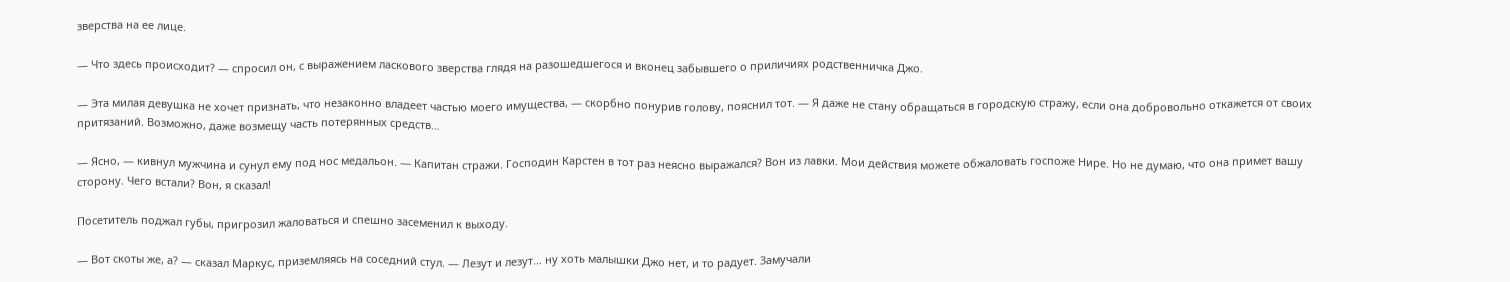зверства на ее лице.

— Что здесь происходит? — спросил он, с выражением ласкового зверства глядя на разошедшегося и вконец забывшего о приличиях родственничка Джо.

— Эта милая девушка не хочет признать, что незаконно владеет частью моего имущества, — скорбно понурив голову, пояснил тот. — Я даже не стану обращаться в городскую стражу, если она добровольно откажется от своих притязаний. Возможно, даже возмещу часть потерянных средств…

— Ясно, — кивнул мужчина и сунул ему под нос медальон. — Капитан стражи. Господин Карстен в тот раз неясно выражался? Вон из лавки. Мои действия можете обжаловать госпоже Нире. Но не думаю, что она примет вашу сторону. Чего встали? Вон, я сказал!

Посетитель поджал губы, пригрозил жаловаться и спешно засеменил к выходу.

— Вот скоты же, а? — сказал Маркус, приземляясь на соседний стул. — Лезут и лезут… ну хоть малышки Джо нет, и то радует. Замучали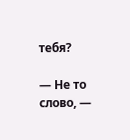тебя?

— Не то слово, —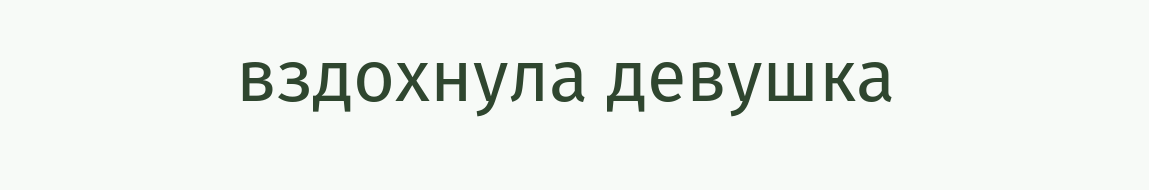вздохнула девушка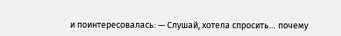и поинтересовалась: — Слушай, хотела спросить… почему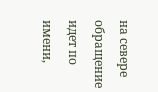на севере обращение идет по имени,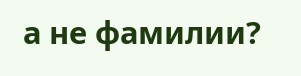а не фамилии?